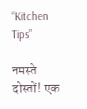“Kitchen Tips”

नमस्ते दोस्तों! एक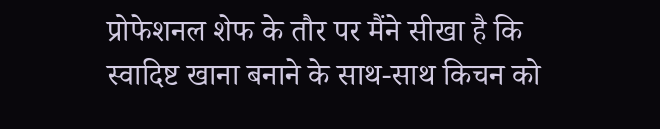प्रोफेशनल शेफ के तौर पर मैंने सीखा है कि स्वादिष्ट खाना बनाने के साथ-साथ किचन को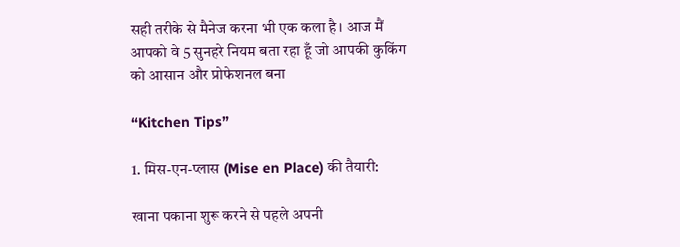सही तरीके से मैनेज करना भी एक कला है। आज मैं आपको वे 5 सुनहरे नियम बता रहा हूँ जो आपकी कुकिंग को आसान और प्रोफेशनल बना

“Kitchen Tips”

1. मिस-एन-प्लास (Mise en Place) की तैयारी:

खाना पकाना शुरू करने से पहले अपनी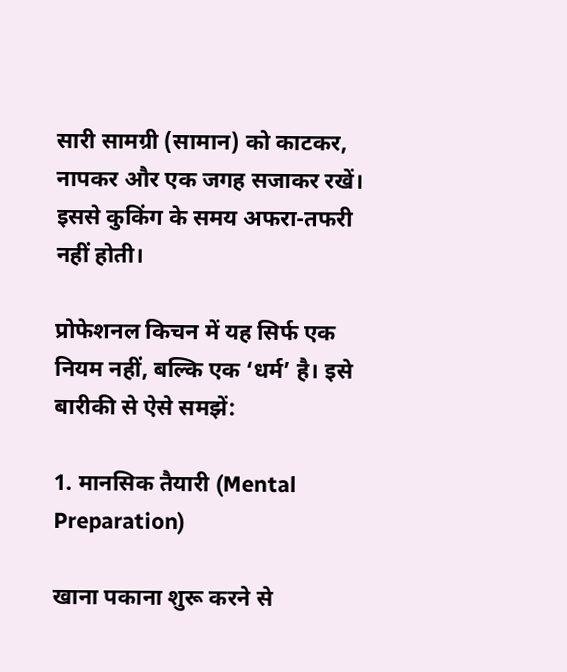सारी सामग्री (सामान) को काटकर, नापकर और एक जगह सजाकर रखें। इससे कुकिंग के समय अफरा-तफरी नहीं होती।

प्रोफेशनल किचन में यह सिर्फ एक नियम नहीं, बल्कि एक ‘धर्म’ है। इसे बारीकी से ऐसे समझें:

1. मानसिक तैयारी (Mental Preparation)

खाना पकाना शुरू करने से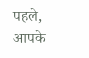पहले, आपके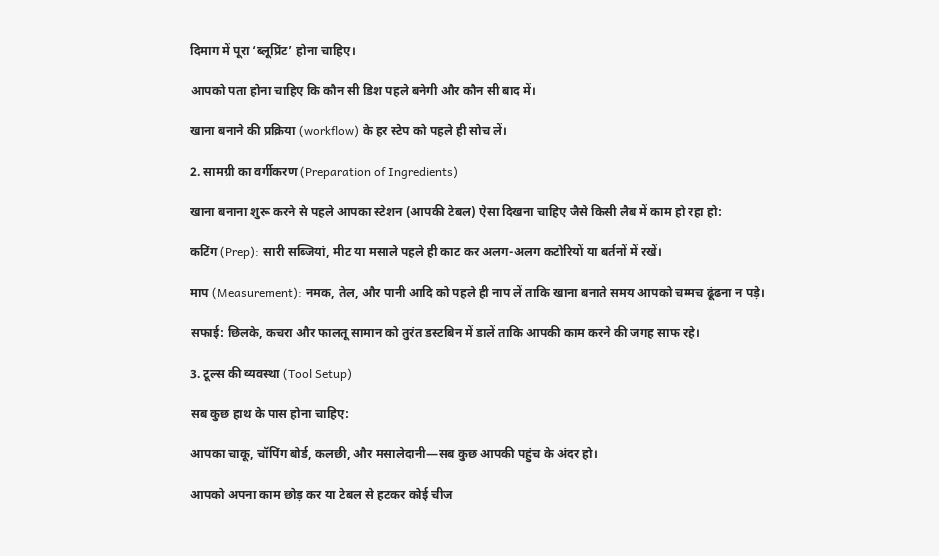दिमाग में पूरा ‘ब्लूप्रिंट’ होना चाहिए।

आपको पता होना चाहिए कि कौन सी डिश पहले बनेगी और कौन सी बाद में।

खाना बनाने की प्रक्रिया (workflow) के हर स्टेप को पहले ही सोच लें।

2. सामग्री का वर्गीकरण (Preparation of Ingredients)

खाना बनाना शुरू करने से पहले आपका स्टेशन (आपकी टेबल) ऐसा दिखना चाहिए जैसे किसी लैब में काम हो रहा हो:

कटिंग (Prep): सारी सब्जियां, मीट या मसाले पहले ही काट कर अलग-अलग कटोरियों या बर्तनों में रखें।

माप (Measurement): नमक, तेल, और पानी आदि को पहले ही नाप लें ताकि खाना बनाते समय आपको चम्मच ढूंढना न पड़े।

सफाई: छिलके, कचरा और फालतू सामान को तुरंत डस्टबिन में डालें ताकि आपकी काम करने की जगह साफ रहे।

3. टूल्स की व्यवस्था (Tool Setup)

सब कुछ हाथ के पास होना चाहिए:

आपका चाकू, चॉपिंग बोर्ड, कलछी, और मसालेदानी—सब कुछ आपकी पहुंच के अंदर हो।

आपको अपना काम छोड़ कर या टेबल से हटकर कोई चीज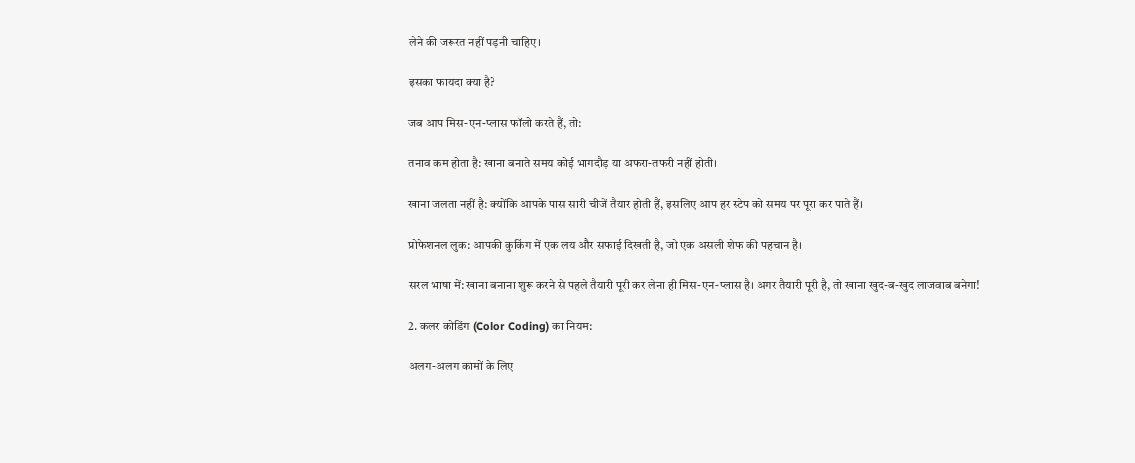लेने की जरूरत नहीं पड़नी चाहिए।

इसका फायदा क्या है?

जब आप मिस-एन-प्लास फॉलो करते हैं, तो:

तनाव कम होता है: खाना बनाते समय कोई भागदौड़ या अफरा-तफरी नहीं होती।

खाना जलता नहीं है: क्योंकि आपके पास सारी चीजें तैयार होती हैं, इसलिए आप हर स्टेप को समय पर पूरा कर पाते हैं।

प्रोफेशनल लुक: आपकी कुकिंग में एक लय और सफाई दिखती है, जो एक असली शेफ की पहचान है।

सरल भाषा में: खाना बनाना शुरू करने से पहले तैयारी पूरी कर लेना ही मिस-एन-प्लास है। अगर तैयारी पूरी है, तो खाना खुद-ब-खुद लाजवाब बनेगा!

2. कलर कोडिंग (Color Coding) का नियम:

अलग-अलग कामों के लिए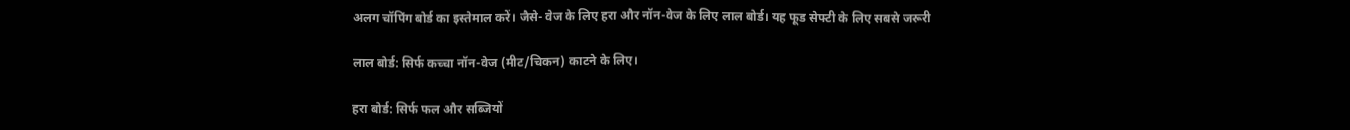अलग चॉपिंग बोर्ड का इस्तेमाल करें। जैसे- वेज के लिए हरा और नॉन-वेज के लिए लाल बोर्ड। यह फूड सेफ्टी के लिए सबसे जरूरी

लाल बोर्ड: सिर्फ कच्चा नॉन-वेज (मीट/चिकन) काटने के लिए।

हरा बोर्ड: सिर्फ फल और सब्जियों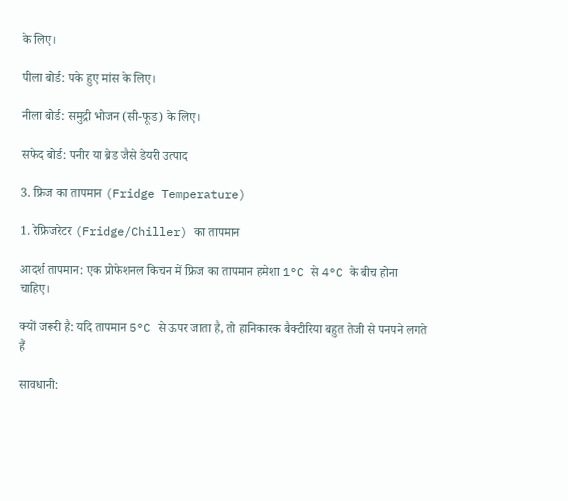के लिए।

पीला बोर्ड: पके हुए मांस के लिए।

नीला बोर्ड: समुद्री भोजन (सी-फूड) के लिए।

सफेद बोर्ड: पनीर या ब्रेड जैसे डेयरी उत्पाद

3. फ्रिज का तापमान (Fridge Temperature)

1. रेफ्रिजरेटर (Fridge/Chiller) का तापमान

आदर्श तापमान: एक प्रोफेशनल किचन में फ्रिज का तापमान हमेशा 1°C से 4°C के बीच होना चाहिए।

क्यों जरूरी है: यदि तापमान 5°C से ऊपर जाता है, तो हानिकारक बैक्टीरिया बहुत तेजी से पनपने लगते हैं

सावधानी: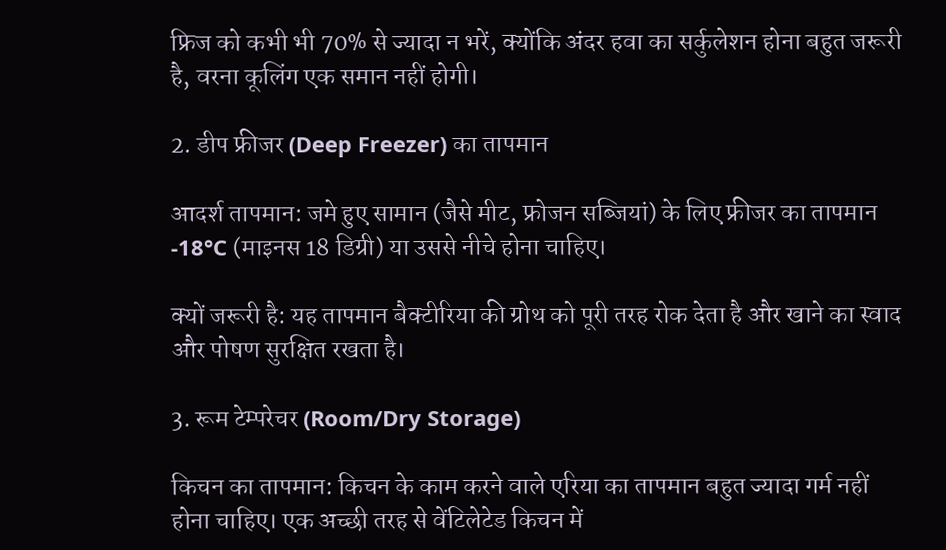फ्रिज को कभी भी 70% से ज्यादा न भरें, क्योंकि अंदर हवा का सर्कुलेशन होना बहुत जरूरी है, वरना कूलिंग एक समान नहीं होगी।

2. डीप फ्रीजर (Deep Freezer) का तापमान

आदर्श तापमान: जमे हुए सामान (जैसे मीट, फ्रोजन सब्जियां) के लिए फ्रीजर का तापमान -18°C (माइनस 18 डिग्री) या उससे नीचे होना चाहिए।

क्यों जरूरी है: यह तापमान बैक्टीरिया की ग्रोथ को पूरी तरह रोक देता है और खाने का स्वाद और पोषण सुरक्षित रखता है।

3. रूम टेम्परेचर (Room/Dry Storage)

किचन का तापमान: किचन के काम करने वाले एरिया का तापमान बहुत ज्यादा गर्म नहीं होना चाहिए। एक अच्छी तरह से वेंटिलेटेड किचन में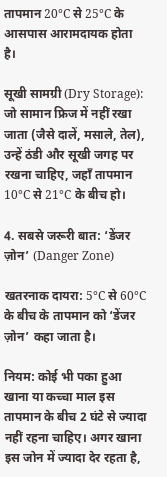तापमान 20°C से 25°C के आसपास आरामदायक होता है।

सूखी सामग्री (Dry Storage): जो सामान फ्रिज में नहीं रखा जाता (जैसे दालें, मसाले, तेल), उन्हें ठंडी और सूखी जगह पर रखना चाहिए, जहाँ तापमान 10°C से 21°C के बीच हो।

4. सबसे जरूरी बात: ‘डेंजर ज़ोन’ (Danger Zone)

खतरनाक दायरा: 5°C से 60°C के बीच के तापमान को ‘डेंजर ज़ोन’ कहा जाता है।

नियम: कोई भी पका हुआ खाना या कच्चा माल इस तापमान के बीच 2 घंटे से ज्यादा नहीं रहना चाहिए। अगर खाना इस जोन में ज्यादा देर रहता है,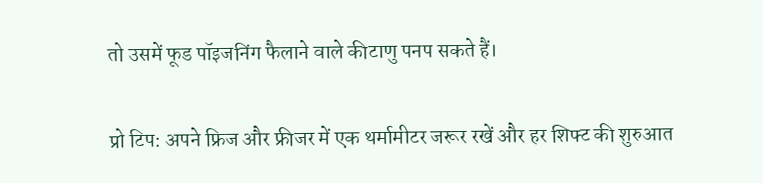तो उसमें फूड पॉइजनिंग फैलाने वाले कीटाणु पनप सकते हैं।

प्रो टिप: अपने फ्रिज और फ्रीजर में एक थर्मामीटर जरूर रखें और हर शिफ्ट की शुरुआत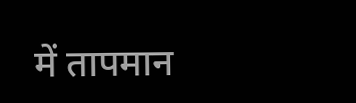में तापमान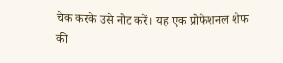चेक करके उसे नोट करें। यह एक प्रोफेशनल शेफ की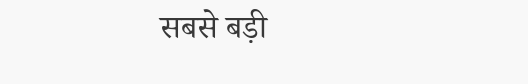सबसे बड़ी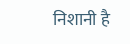निशानी है